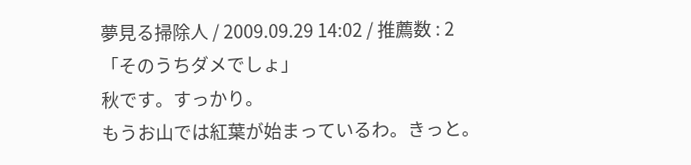夢見る掃除人 / 2009.09.29 14:02 / 推薦数 : 2
「そのうちダメでしょ」
秋です。すっかり。
もうお山では紅葉が始まっているわ。きっと。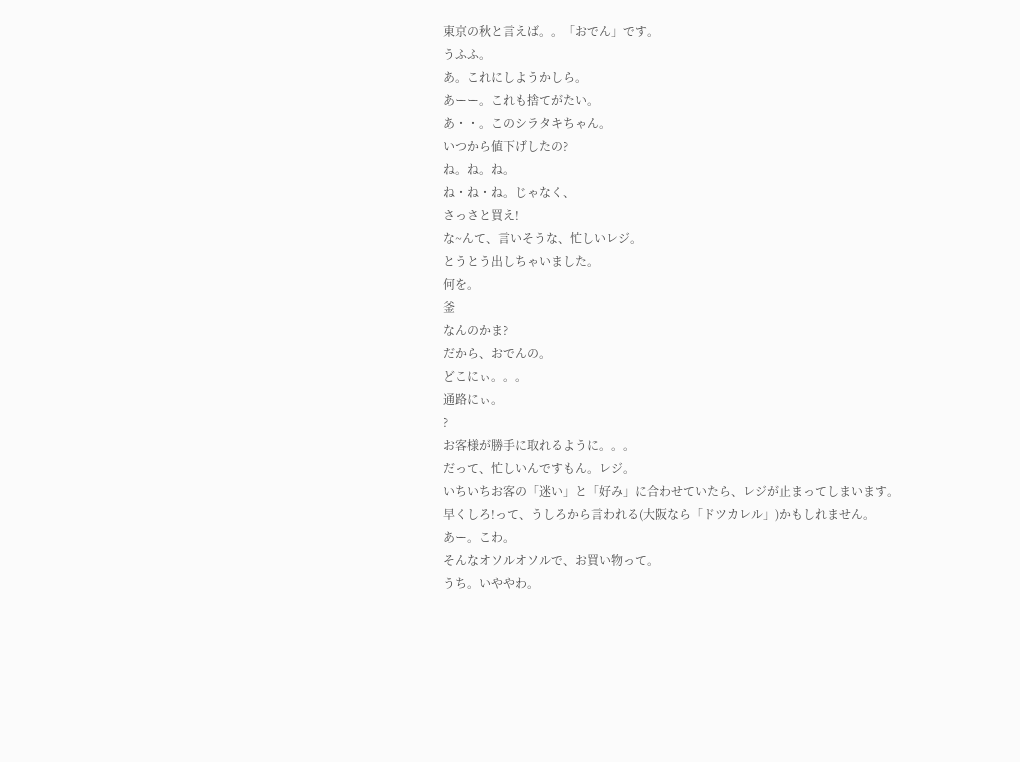東京の秋と言えば。。「おでん」です。
うふふ。
あ。これにしようかしら。
あーー。これも捨てがたい。
あ・・。このシラタキちゃん。
いつから値下げしたの?
ね。ね。ね。
ね・ね・ね。じゃなく、
さっさと買え!
な~んて、言いそうな、忙しいレジ。
とうとう出しちゃいました。
何を。
釜
なんのかま?
だから、おでんの。
どこにぃ。。。
通路にぃ。
?
お客様が勝手に取れるように。。。
だって、忙しいんですもん。レジ。
いちいちお客の「迷い」と「好み」に合わせていたら、レジが止まってしまいます。
早くしろ!って、うしろから言われる(大阪なら「ドツカレル」)かもしれません。
あー。こわ。
そんなオソルオソルで、お買い物って。
うち。いややわ。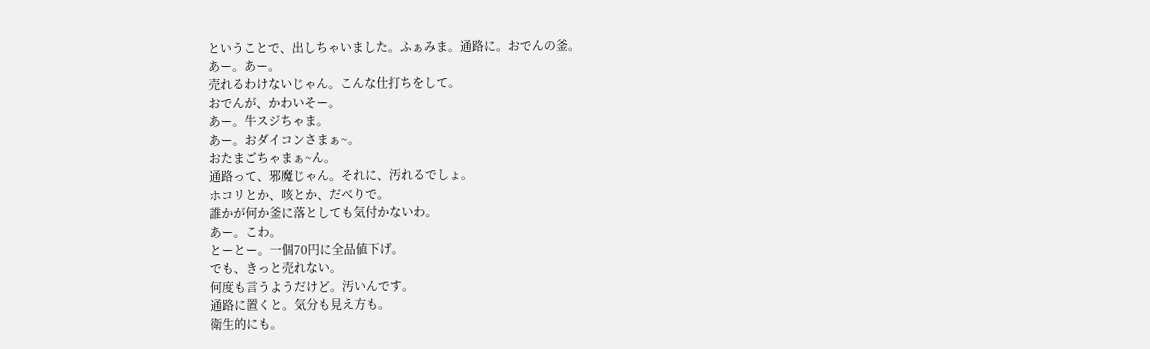ということで、出しちゃいました。ふぁみま。通路に。おでんの釜。
あー。あー。
売れるわけないじゃん。こんな仕打ちをして。
おでんが、かわいそー。
あー。牛スジちゃま。
あー。おダイコンさまぁ~。
おたまごちゃまぁ~ん。
通路って、邪魔じゃん。それに、汚れるでしょ。
ホコリとか、咳とか、だべりで。
誰かが何か釜に落としても気付かないわ。
あー。こわ。
とーとー。一個70円に全品値下げ。
でも、きっと売れない。
何度も言うようだけど。汚いんです。
通路に置くと。気分も見え方も。
衛生的にも。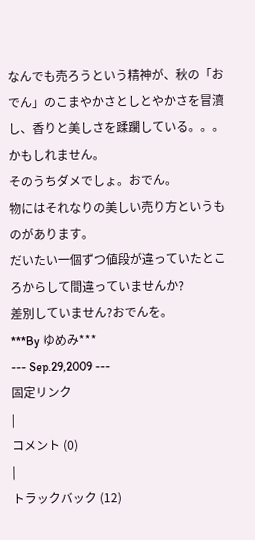なんでも売ろうという精神が、秋の「おでん」のこまやかさとしとやかさを冒瀆し、香りと美しさを蹂躙している。。。かもしれません。
そのうちダメでしょ。おでん。
物にはそれなりの美しい売り方というものがあります。
だいたい一個ずつ値段が違っていたところからして間違っていませんか?
差別していません?おでんを。
***By ゆめみ***
--- Sep.29,2009 ---
固定リンク
|
コメント (0)
|
トラックバック (12)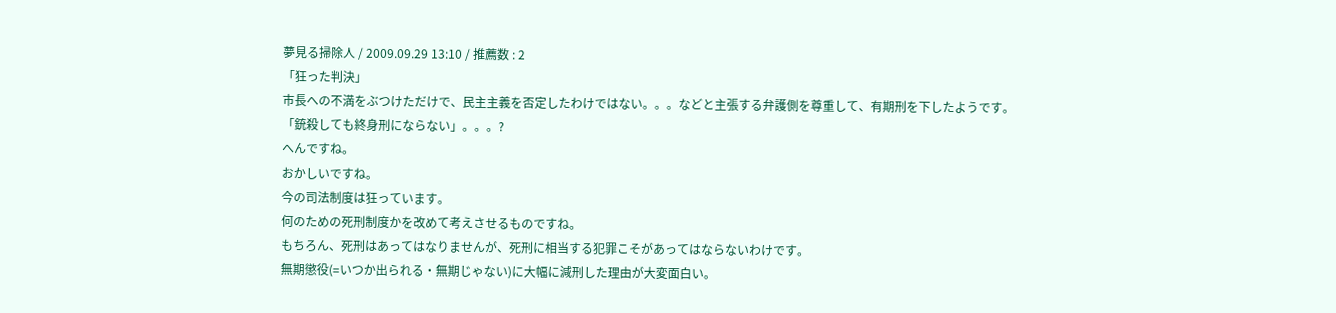夢見る掃除人 / 2009.09.29 13:10 / 推薦数 : 2
「狂った判決」
市長への不満をぶつけただけで、民主主義を否定したわけではない。。。などと主張する弁護側を尊重して、有期刑を下したようです。
「銃殺しても終身刑にならない」。。。?
へんですね。
おかしいですね。
今の司法制度は狂っています。
何のための死刑制度かを改めて考えさせるものですね。
もちろん、死刑はあってはなりませんが、死刑に相当する犯罪こそがあってはならないわけです。
無期懲役(=いつか出られる・無期じゃない)に大幅に減刑した理由が大変面白い。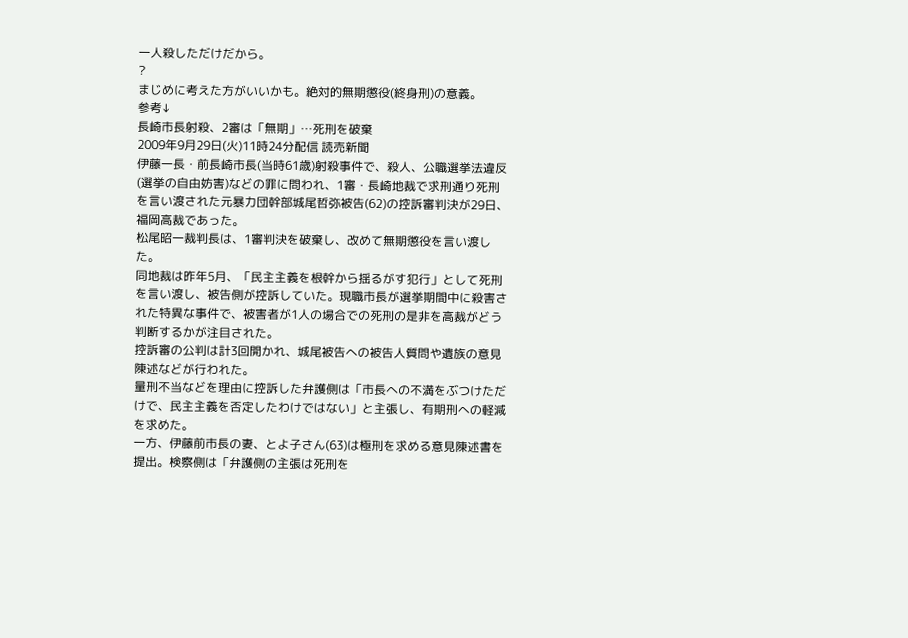一人殺しただけだから。
?
まじめに考えた方がいいかも。絶対的無期懲役(終身刑)の意義。
参考↓
長崎市長射殺、2審は「無期」…死刑を破棄
2009年9月29日(火)11時24分配信 読売新聞
伊藤一長・前長崎市長(当時61歳)射殺事件で、殺人、公職選挙法違反(選挙の自由妨害)などの罪に問われ、1審・長崎地裁で求刑通り死刑を言い渡された元暴力団幹部城尾哲弥被告(62)の控訴審判決が29日、福岡高裁であった。
松尾昭一裁判長は、1審判決を破棄し、改めて無期懲役を言い渡した。
同地裁は昨年5月、「民主主義を根幹から揺るがす犯行」として死刑を言い渡し、被告側が控訴していた。現職市長が選挙期間中に殺害された特異な事件で、被害者が1人の場合での死刑の是非を高裁がどう判断するかが注目された。
控訴審の公判は計3回開かれ、城尾被告への被告人質問や遺族の意見陳述などが行われた。
量刑不当などを理由に控訴した弁護側は「市長への不満をぶつけただけで、民主主義を否定したわけではない」と主張し、有期刑への軽減を求めた。
一方、伊藤前市長の妻、とよ子さん(63)は極刑を求める意見陳述書を提出。検察側は「弁護側の主張は死刑を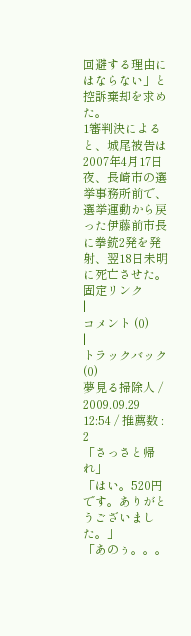回避する理由にはならない」と控訴棄却を求めた。
1審判決によると、城尾被告は2007年4月17日夜、長崎市の選挙事務所前で、選挙運動から戻った伊藤前市長に拳銃2発を発射、翌18日未明に死亡させた。
固定リンク
|
コメント (0)
|
トラックバック (0)
夢見る掃除人 / 2009.09.29 12:54 / 推薦数 : 2
「さっさと帰れ」
「はい。520円です。ありがとうございました。」
「あのぅ。。。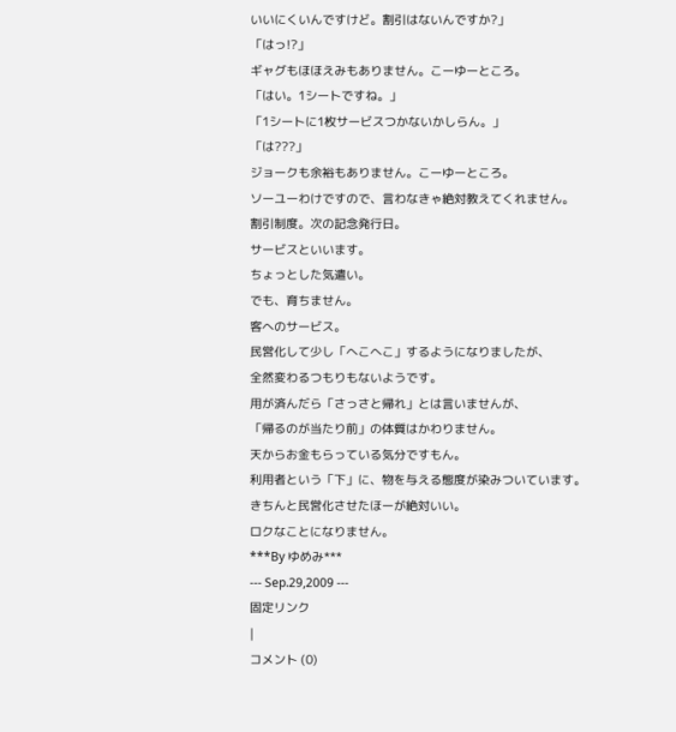いいにくいんですけど。割引はないんですか?」
「はっ!?」
ギャグもほほえみもありません。こーゆーところ。
「はい。1シートですね。」
「1シートに1枚サービスつかないかしらん。」
「は???」
ジョークも余裕もありません。こーゆーところ。
ソーユーわけですので、言わなきゃ絶対教えてくれません。
割引制度。次の記念発行日。
サービスといいます。
ちょっとした気遣い。
でも、育ちません。
客へのサービス。
民営化して少し「へこへこ」するようになりましたが、
全然変わるつもりもないようです。
用が済んだら「さっさと帰れ」とは言いませんが、
「帰るのが当たり前」の体質はかわりません。
天からお金もらっている気分ですもん。
利用者という「下」に、物を与える態度が染みついています。
きちんと民営化させたほーが絶対いい。
ロクなことになりません。
***By ゆめみ***
--- Sep.29,2009 ---
固定リンク
|
コメント (0)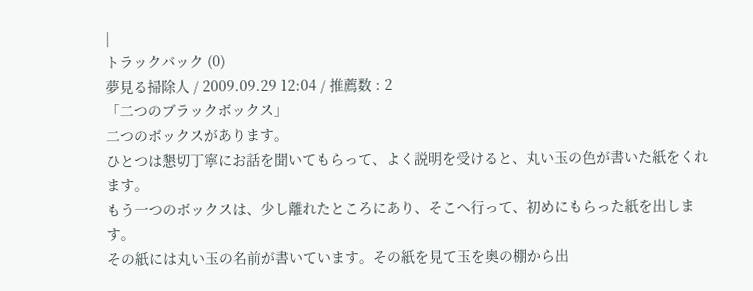|
トラックバック (0)
夢見る掃除人 / 2009.09.29 12:04 / 推薦数 : 2
「二つのブラックボックス」
二つのボックスがあります。
ひとつは懇切丁寧にお話を聞いてもらって、よく説明を受けると、丸い玉の色が書いた紙をくれます。
もう一つのボックスは、少し離れたところにあり、そこへ行って、初めにもらった紙を出します。
その紙には丸い玉の名前が書いています。その紙を見て玉を奥の棚から出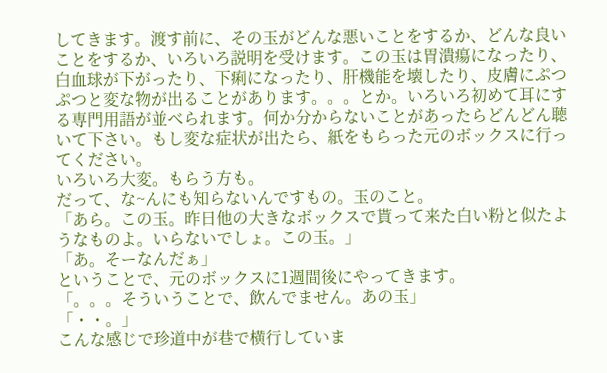してきます。渡す前に、その玉がどんな悪いことをするか、どんな良いことをするか、いろいろ説明を受けます。この玉は胃潰瘍になったり、白血球が下がったり、下痢になったり、肝機能を壊したり、皮膚にぷつぷつと変な物が出ることがあります。。。とか。いろいろ初めて耳にする専門用語が並べられます。何か分からないことがあったらどんどん聴いて下さい。もし変な症状が出たら、紙をもらった元のボックスに行ってください。
いろいろ大変。もらう方も。
だって、な~んにも知らないんですもの。玉のこと。
「あら。この玉。昨日他の大きなボックスで貰って来た白い粉と似たようなものよ。いらないでしょ。この玉。」
「あ。そーなんだぁ」
ということで、元のボックスに1週間後にやってきます。
「。。。そういうことで、飲んでません。あの玉」
「・・。」
こんな感じで珍道中が巷で横行していま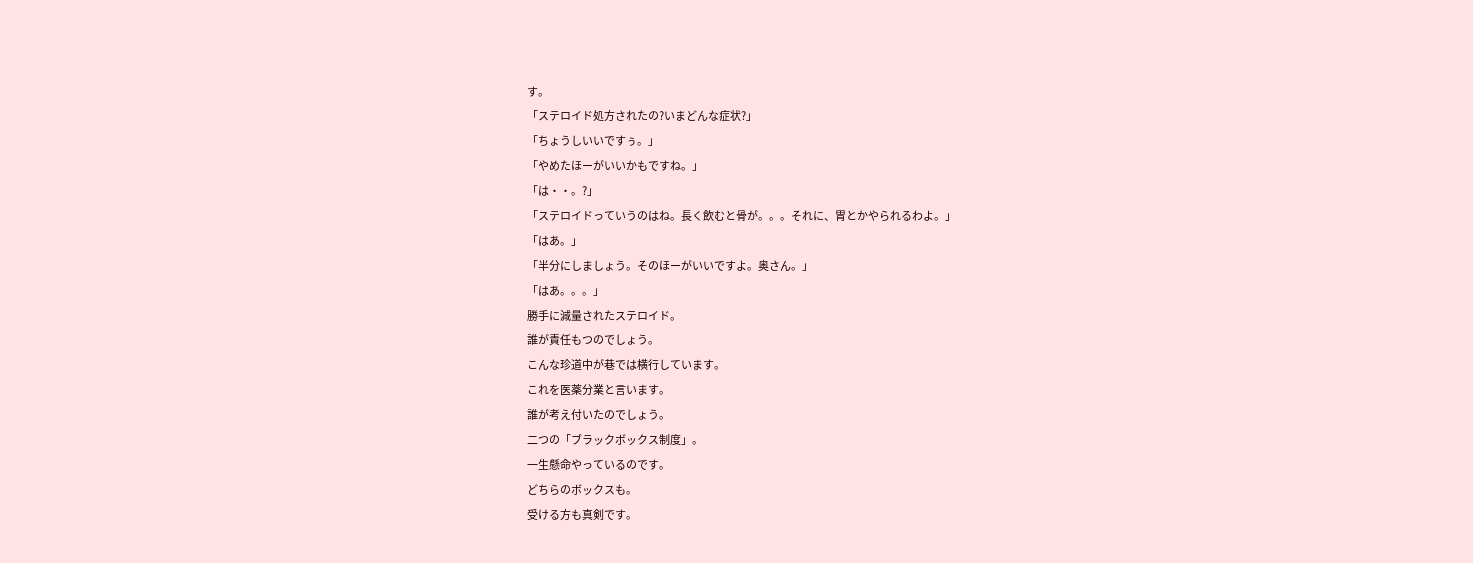す。
「ステロイド処方されたの?いまどんな症状?」
「ちょうしいいですぅ。」
「やめたほーがいいかもですね。」
「は・・。?」
「ステロイドっていうのはね。長く飲むと骨が。。。それに、胃とかやられるわよ。」
「はあ。」
「半分にしましょう。そのほーがいいですよ。奥さん。」
「はあ。。。」
勝手に減量されたステロイド。
誰が責任もつのでしょう。
こんな珍道中が巷では横行しています。
これを医薬分業と言います。
誰が考え付いたのでしょう。
二つの「ブラックボックス制度」。
一生懸命やっているのです。
どちらのボックスも。
受ける方も真剣です。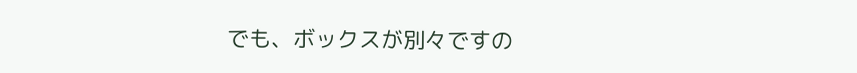でも、ボックスが別々ですの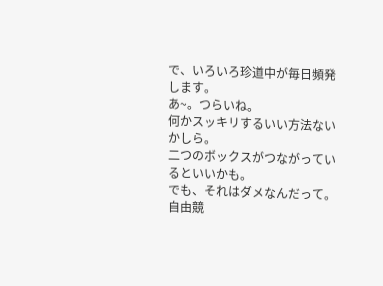で、いろいろ珍道中が毎日頻発します。
あ~。つらいね。
何かスッキリするいい方法ないかしら。
二つのボックスがつながっているといいかも。
でも、それはダメなんだって。
自由競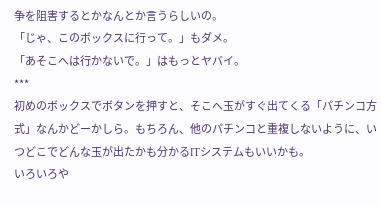争を阻害するとかなんとか言うらしいの。
「じゃ、このボックスに行って。」もダメ。
「あそこへは行かないで。」はもっとヤバイ。
***
初めのボックスでボタンを押すと、そこへ玉がすぐ出てくる「パチンコ方式」なんかどーかしら。もちろん、他のパチンコと重複しないように、いつどこでどんな玉が出たかも分かるITシステムもいいかも。
いろいろや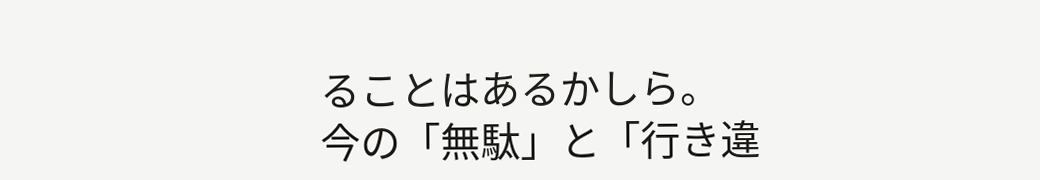ることはあるかしら。
今の「無駄」と「行き違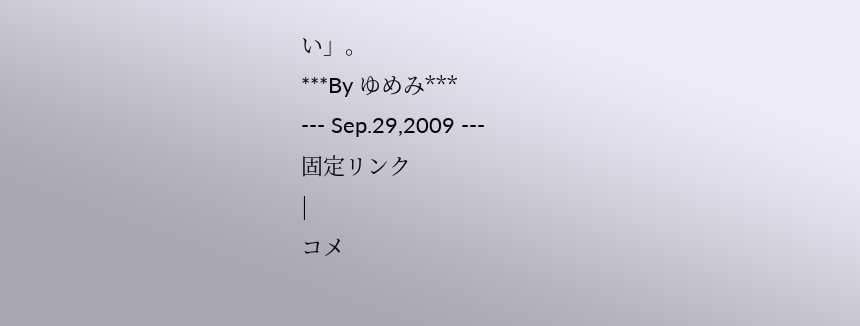い」。
***By ゆめみ***
--- Sep.29,2009 ---
固定リンク
|
コメ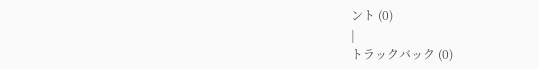ント (0)
|
トラックバック (0)